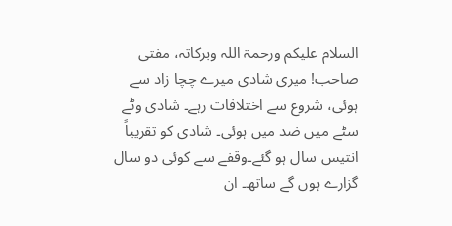السلام علیکم ورحمۃ اللہ وبرکاتہ، مفتی صاحب! میری شادی میرے چچا زاد سے ہوئی، شروع سے اختلافات رہے۔ شادی وٹے سٹے میں ضد میں ہوئی۔ شادی کو تقریباً انتیس سال ہو گئے۔وقفے سے کوئی دو سال گزارے ہوں گے ساتھ۔ ان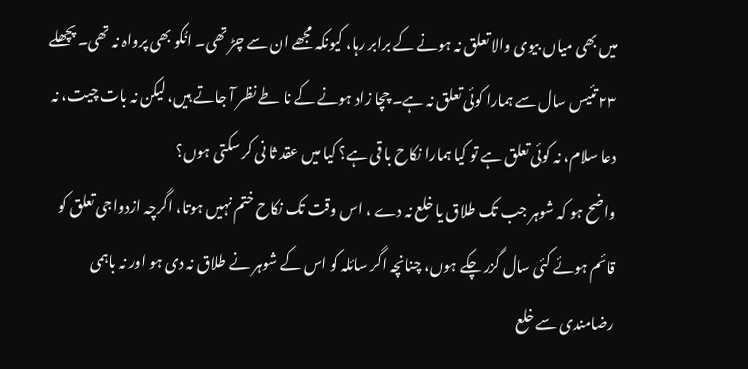میں بھی میاں بیوی والا تعلق نہ ہونے کے برابر رہا، کیونکہ مجھے ان سے چڑ تھی۔ انُکو بھی پرواہ نہ تھی۔ پچھلے ۲۳ تئیس سال سے ہمارا کوئی تعلق نہ ہے۔ چچا زاد ہونے کے نا طے نظر آ جاتے ہیں، لیکن نہ بات چیت، نہ دعا سلام، نہ کوئی تعلق ہے تو کیا ہمارا نکاح با قی ہے؟ کیا میں عقد ثا نی کر سکتی ہوں؟
واضح ہو کہ شوہر جب تک طلاق یا خلع نہ دے ، اس وقت تک نکاح ختم نہیں ہوتا، اگرچہ ازدواجی تعلق کو قائم ہوئے کئی سال گزر چکے ہوں، چنانچہ اگر سائلہ کو اس کے شوہر نے طلاق نہ دی ہو اور نہ باہمی رضامندی سے خلع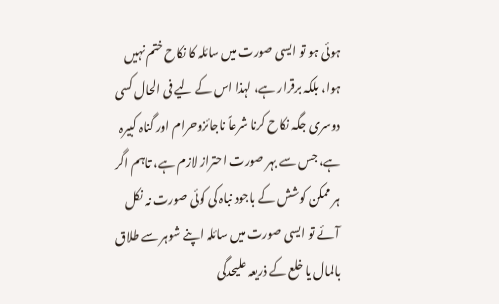ہوئی ہو تو ایسی صورت میں سائلہ کا نکاح ختم نہیں ہوا، بلکہ برقرار ہے، لہذا اس کے لیے فی الحال کسی دوسری جگہ نکاح کرنا شرعاً ناجائزوحرام اور گناہ کبیرہ ہے، جس سے بہر صورت احتراز لازم ہے، تاہم اگر ہر ممکن کوشش کے باجود نباہ کی کوئی صورت نہ نکل آئے تو ایسی صورت میں سائلہ اپنے شوہر سے طلاق بالمال یا خلع کے ذریعہ علیحدگی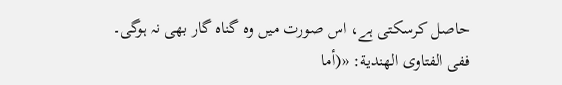حاصل کرسکتی ہے، اس صورت میں وہ گناہ گار بھی نہ ہوگی۔
ففی الفتاوى الهندية: «(أما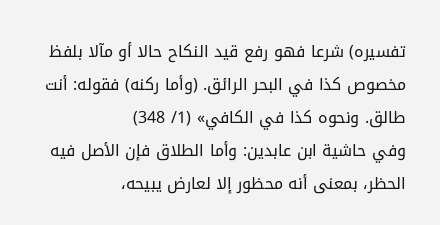تفسيره) شرعا فهو رفع قيد النكاح حالا أو مآلا بلفظ مخصوص كذا في البحر الرائق. (وأما ركنه) فقوله: أنت طالق. ونحوه كذا في الكافي» (1/ 348)
وفي حاشية ابن عابدين: وأما الطلاق فإن الأصل فيه الحظر، بمعنى أنه محظور إلا لعارض يبيحه،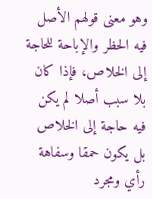وهو معنى قولهم الأصل فيه الحظر والإباحة للحاجة إلى الخلاص، فإذا كان بلا سبب أصلا لم يكن فيه حاجة إلى الخلاص بل يكون حمقا وسفاهة رأي ومجرد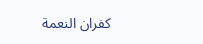كفران النعمة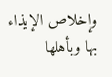وإخلاص الإيذاء بها وبأهلها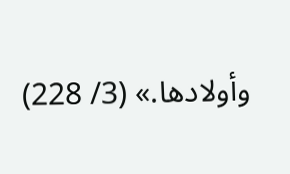وأولادها.» (3/ 228)